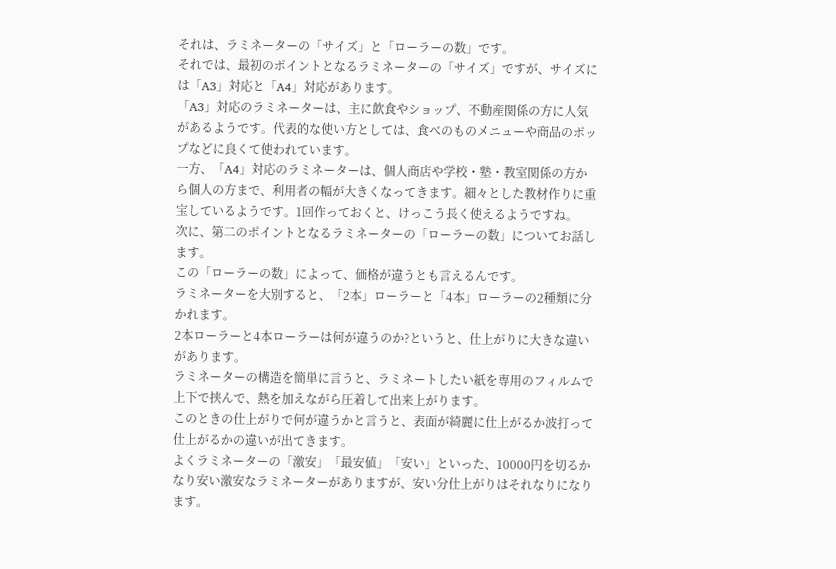それは、ラミネーターの「サイズ」と「ローラーの数」です。
それでは、最初のポイントとなるラミネーターの「サイズ」ですが、サイズには「A3」対応と「A4」対応があります。
「A3」対応のラミネーターは、主に飲食やショップ、不動産関係の方に人気があるようです。代表的な使い方としては、食べのものメニューや商品のポップなどに良くて使われています。
一方、「A4」対応のラミネーターは、個人商店や学校・塾・教室関係の方から個人の方まで、利用者の幅が大きくなってきます。細々とした教材作りに重宝しているようです。1回作っておくと、けっこう長く使えるようですね。
次に、第二のポイントとなるラミネーターの「ローラーの数」についてお話します。
この「ローラーの数」によって、価格が違うとも言えるんです。
ラミネーターを大別すると、「2本」ローラーと「4本」ローラーの2種類に分かれます。
2本ローラーと4本ローラーは何が違うのか?というと、仕上がりに大きな違いがあります。
ラミネーターの構造を簡単に言うと、ラミネートしたい紙を専用のフィルムで上下で挟んで、熱を加えながら圧着して出来上がります。
このときの仕上がりで何が違うかと言うと、表面が綺麗に仕上がるか波打って仕上がるかの違いが出てきます。
よくラミネーターの「激安」「最安値」「安い」といった、10000円を切るかなり安い激安なラミネーターがありますが、安い分仕上がりはそれなりになります。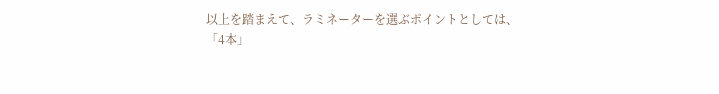以上を踏まえて、ラミネーターを選ぶポイントとしては、
「4本」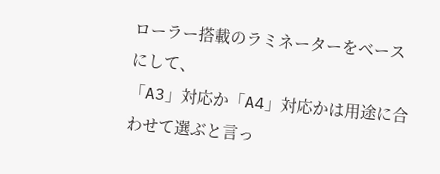ローラー搭載のラミネーターをベースにして、
「A3」対応か「A4」対応かは用途に合わせて選ぶと言っ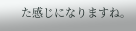た感じになりますね。